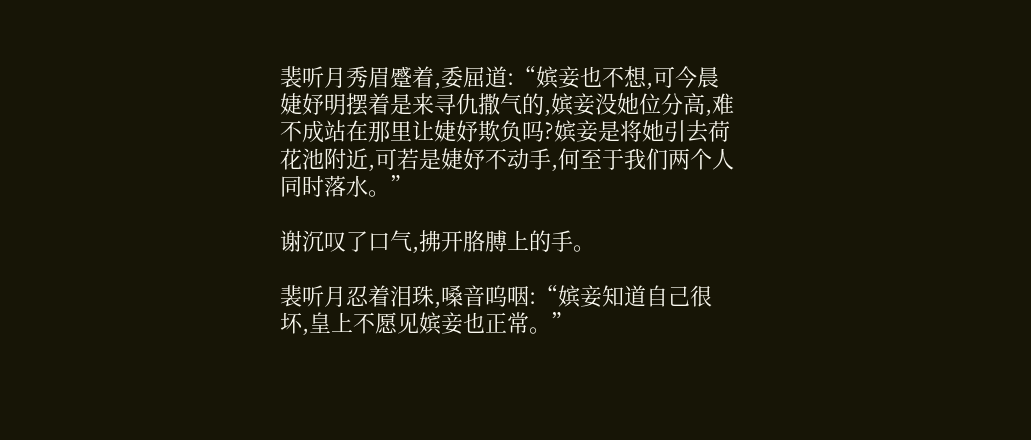裴听月秀眉蹙着,委屈道:“嫔妾也不想,可今晨婕妤明摆着是来寻仇撒气的,嫔妾没她位分高,难不成站在那里让婕妤欺负吗?嫔妾是将她引去荷花池附近,可若是婕妤不动手,何至于我们两个人同时落水。”

谢沉叹了口气,拂开胳膊上的手。

裴听月忍着泪珠,嗓音呜咽:“嫔妾知道自己很坏,皇上不愿见嫔妾也正常。”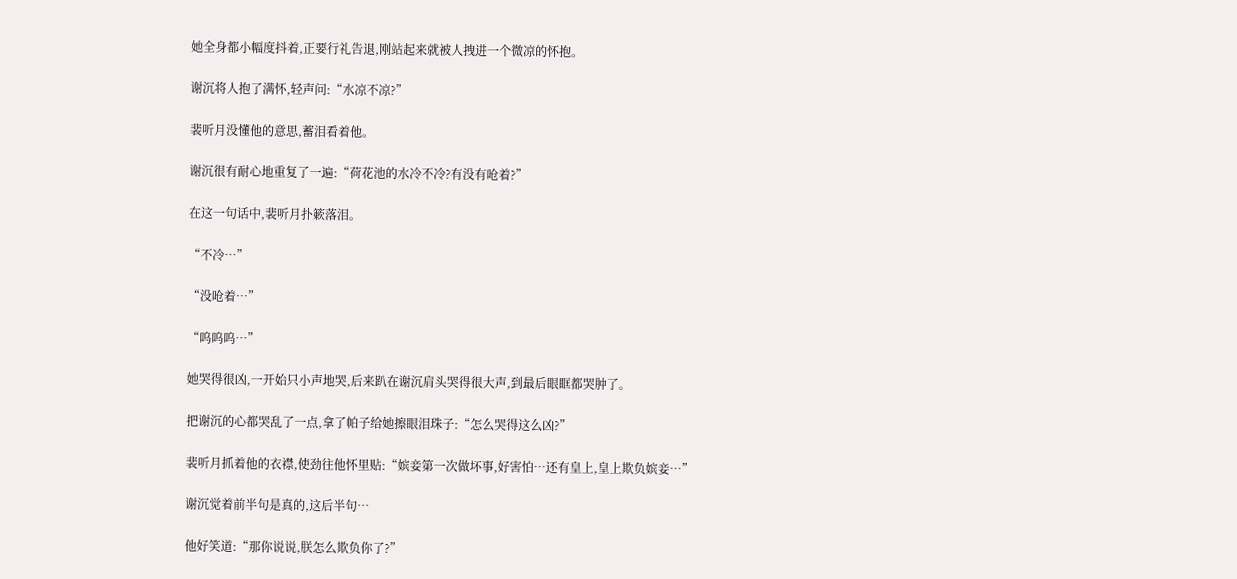她全身都小幅度抖着,正要行礼告退,刚站起来就被人拽进一个微凉的怀抱。

谢沉将人抱了满怀,轻声问:“水凉不凉?”

裴听月没懂他的意思,蓄泪看着他。

谢沉很有耐心地重复了一遍:“荷花池的水冷不冷?有没有呛着?”

在这一句话中,裴听月扑簌落泪。

“不冷…”

“没呛着…”

“呜呜呜…”

她哭得很凶,一开始只小声地哭,后来趴在谢沉肩头哭得很大声,到最后眼眶都哭肿了。

把谢沉的心都哭乱了一点,拿了帕子给她擦眼泪珠子:“怎么哭得这么凶?”

裴听月抓着他的衣襟,使劲往他怀里贴:“嫔妾第一次做坏事,好害怕…还有皇上,皇上欺负嫔妾…”

谢沉觉着前半句是真的,这后半句…

他好笑道:“那你说说,朕怎么欺负你了?”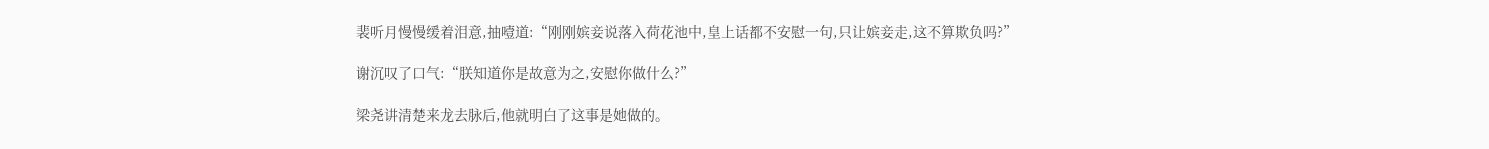裴听月慢慢缓着泪意,抽噎道:“刚刚嫔妾说落入荷花池中,皇上话都不安慰一句,只让嫔妾走,这不算欺负吗?”

谢沉叹了口气:“朕知道你是故意为之,安慰你做什么?”

梁尧讲清楚来龙去脉后,他就明白了这事是她做的。